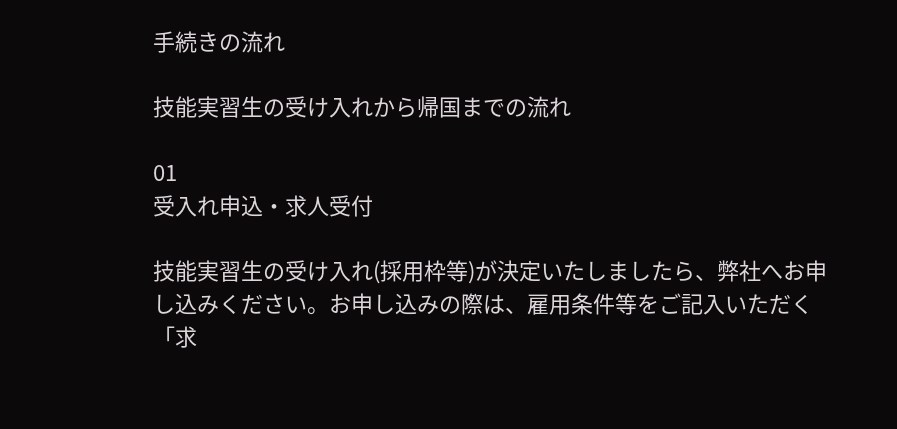手続きの流れ

技能実習生の受け入れから帰国までの流れ

01
受入れ申込・求人受付

技能実習生の受け入れ(採用枠等)が決定いたしましたら、弊社へお申し込みください。お申し込みの際は、雇用条件等をご記入いただく「求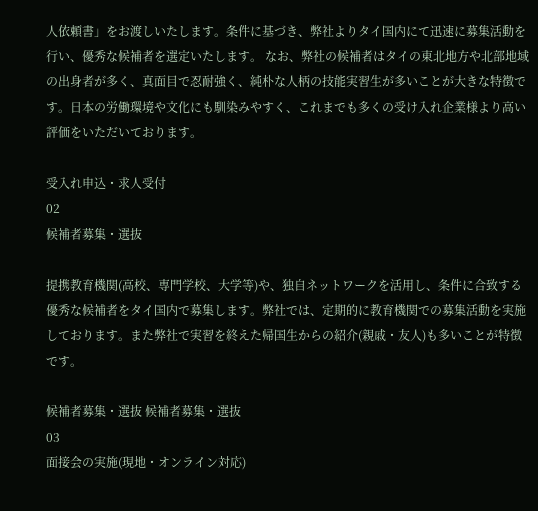人依頼書」をお渡しいたします。条件に基づき、弊社よりタイ国内にて迅速に募集活動を行い、優秀な候補者を選定いたします。 なお、弊社の候補者はタイの東北地方や北部地域の出身者が多く、真面目で忍耐強く、純朴な人柄の技能実習生が多いことが大きな特徴です。日本の労働環境や文化にも馴染みやすく、これまでも多くの受け入れ企業様より高い評価をいただいております。

受入れ申込・求人受付
02
候補者募集・選抜

提携教育機関(高校、専門学校、大学等)や、独自ネットワークを活用し、条件に合致する優秀な候補者をタイ国内で募集します。弊社では、定期的に教育機関での募集活動を実施しております。また弊社で実習を終えた帰国生からの紹介(親戚・友人)も多いことが特徴です。

候補者募集・選抜 候補者募集・選抜
03
面接会の実施(現地・オンライン対応)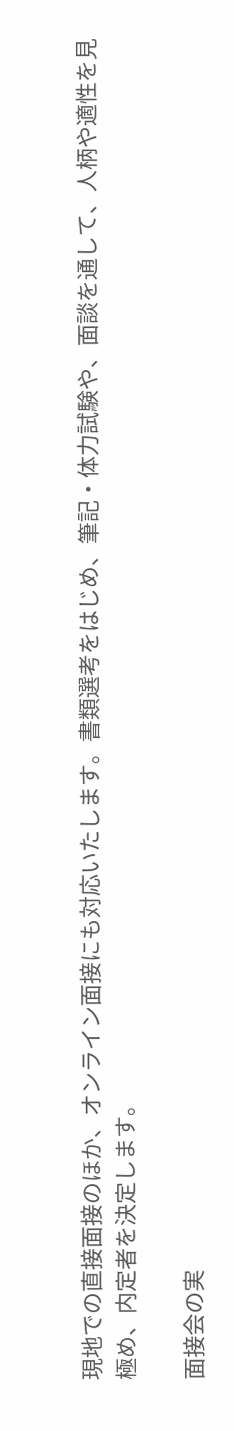現地での直接面接のほか、オンライン面接にも対応いたします。書類選考をはじめ、筆記・体力試験や、面談を通して、人柄や適性を見極め、内定者を決定します。

面接会の実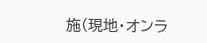施(現地・オンラ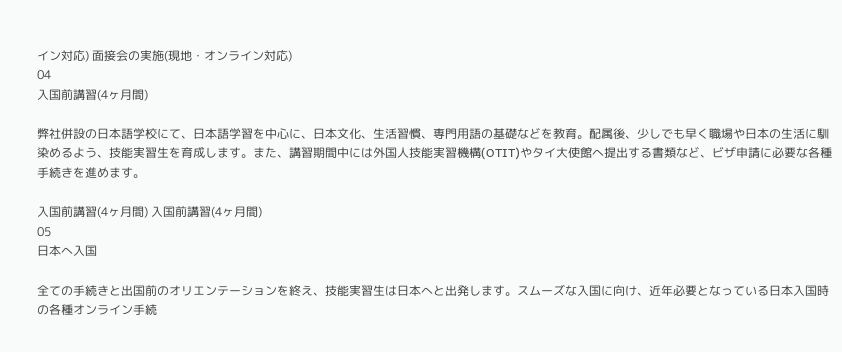イン対応) 面接会の実施(現地・オンライン対応)
04
入国前講習(4ヶ月間)

弊社併設の日本語学校にて、日本語学習を中心に、日本文化、生活習慣、専門用語の基礎などを教育。配属後、少しでも早く職場や日本の生活に馴染めるよう、技能実習生を育成します。また、講習期間中には外国人技能実習機構(OTIT)やタイ大使館へ提出する書類など、ビザ申請に必要な各種手続きを進めます。

入国前講習(4ヶ月間) 入国前講習(4ヶ月間)
05
日本へ入国

全ての手続きと出国前のオリエンテーションを終え、技能実習生は日本へと出発します。スムーズな入国に向け、近年必要となっている日本入国時の各種オンライン手続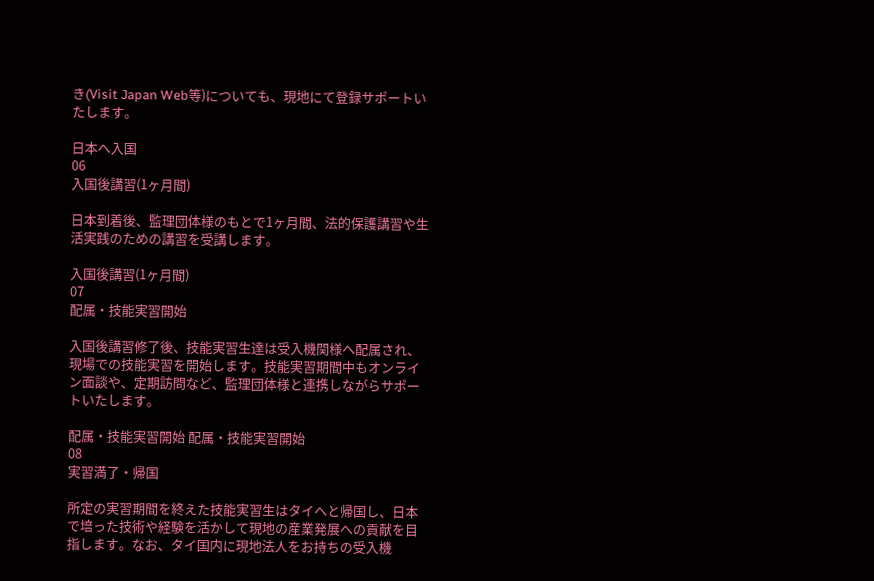き(Visit Japan Web等)についても、現地にて登録サポートいたします。

日本へ入国
06
入国後講習(1ヶ月間)

日本到着後、監理団体様のもとで1ヶ月間、法的保護講習や生活実践のための講習を受講します。

入国後講習(1ヶ月間)
07
配属・技能実習開始

入国後講習修了後、技能実習生達は受入機関様へ配属され、現場での技能実習を開始します。技能実習期間中もオンライン面談や、定期訪問など、監理団体様と連携しながらサポートいたします。

配属・技能実習開始 配属・技能実習開始
08
実習満了・帰国

所定の実習期間を終えた技能実習生はタイへと帰国し、日本で培った技術や経験を活かして現地の産業発展への貢献を目指します。なお、タイ国内に現地法人をお持ちの受入機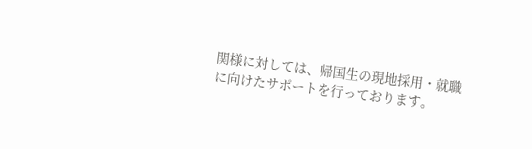関様に対しては、帰国生の現地採用・就職に向けたサポートを行っております。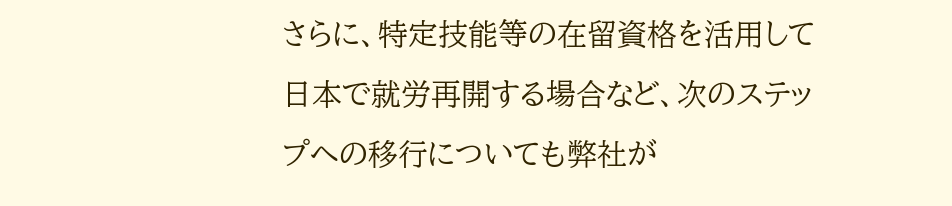さらに、特定技能等の在留資格を活用して日本で就労再開する場合など、次のステップへの移行についても弊社が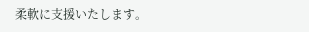柔軟に支援いたします。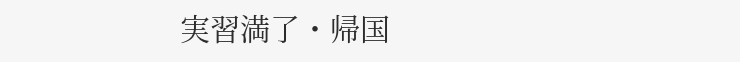実習満了・帰国